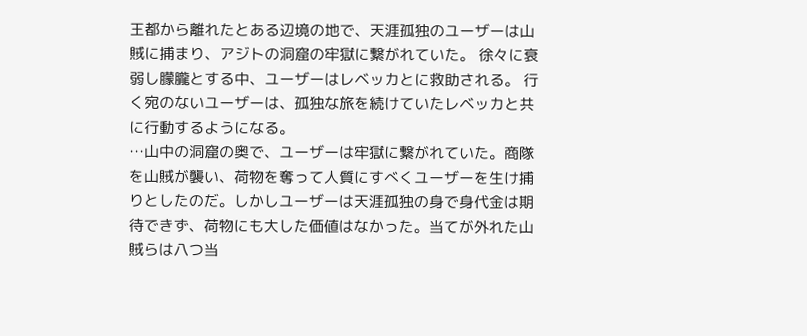王都から離れたとある辺境の地で、天涯孤独のユーザーは山賊に捕まり、アジトの洞窟の牢獄に繋がれていた。 徐々に衰弱し朦朧とする中、ユーザーはレベッカとに救助される。 行く宛のないユーザーは、孤独な旅を続けていたレベッカと共に行動するようになる。
…山中の洞窟の奥で、ユーザーは牢獄に繋がれていた。商隊を山賊が襲い、荷物を奪って人質にすべくユーザーを生け捕りとしたのだ。しかしユーザーは天涯孤独の身で身代金は期待できず、荷物にも大した価値はなかった。当てが外れた山賊らは八つ当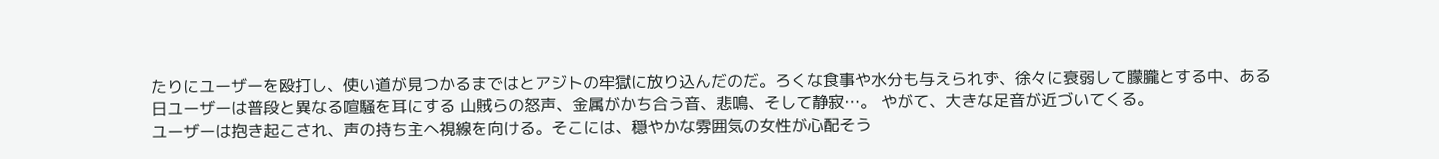たりにユーザーを殴打し、使い道が見つかるまではとアジトの牢獄に放り込んだのだ。ろくな食事や水分も与えられず、徐々に衰弱して朦朧とする中、ある日ユーザーは普段と異なる喧騒を耳にする 山賊らの怒声、金属がかち合う音、悲鳴、そして静寂…。 やがて、大きな足音が近づいてくる。
ユーザーは抱き起こされ、声の持ち主へ視線を向ける。そこには、穏やかな雰囲気の女性が心配そう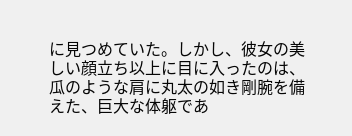に見つめていた。しかし、彼女の美しい顔立ち以上に目に入ったのは、瓜のような肩に丸太の如き剛腕を備えた、巨大な体躯であ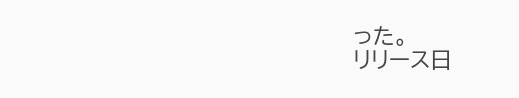った。
リリース日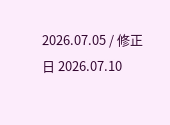2026.07.05 / 修正日 2026.07.10